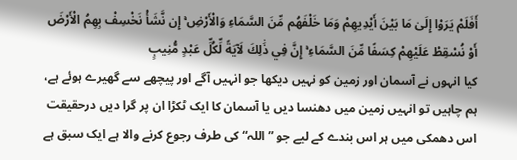أَفَلَمْ يَرَوْا إِلَىٰ مَا بَيْنَ أَيْدِيهِمْ وَمَا خَلْفَهُم مِّنَ السَّمَاءِ وَالْأَرْضِ ۚ إِن نَّشَأْ نَخْسِفْ بِهِمُ الْأَرْضَ أَوْ نُسْقِطْ عَلَيْهِمْ كِسَفًا مِّنَ السَّمَاءِ ۚ إِنَّ فِي ذَٰلِكَ لَآيَةً لِّكُلِّ عَبْدٍ مُّنِيبٍ
کیا انہوں نے آسمان اور زمین کو نہیں دیکھا جو انہیں آگے اور پیچھے سے گھیرے ہوئے ہے، ہم چاہیں تو انہیں زمین میں دھنسا دیں یا آسمان کا ایک ٹکڑا ان پر گرا دیں درحقیقت اس دھمکی میں ہر اس بندے کے لیے جو ” اللہ“ کی طرف رجوع کرنے والا ہے ایک سبق ہے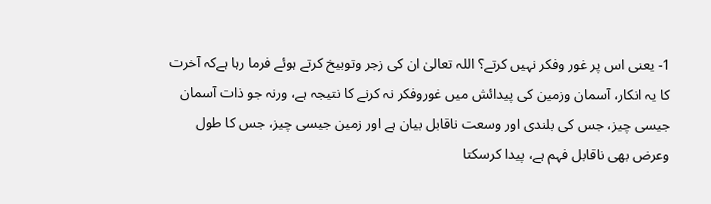1- یعنی اس پر غور وفکر نہیں کرتے؟ اللہ تعالیٰ ان کی زجر وتوبیخ کرتے ہوئے فرما رہا ہےکہ آخرت کا یہ انکار، آسمان وزمین کی پیدائش میں غوروفکر نہ کرنے کا نتیجہ ہے، ورنہ جو ذات آسمان جیسی چیز، جس کی بلندی اور وسعت ناقابل بیان ہے اور زمین جیسی چیز، جس کا طول وعرض بھی ناقابل فہم ہے، پیدا کرسکتا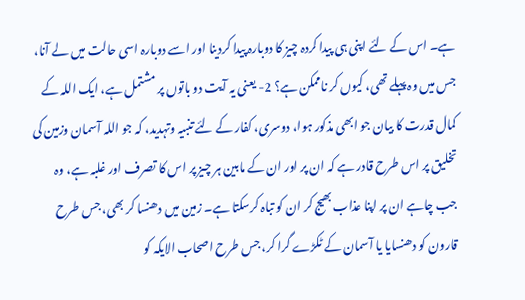ہے۔ اس کے لئے اپنی ہی پیدا کردہ چیز کا دوبارہ پیدا کردینا اور اسے دوبارہ اسی حالت میں لے آنا، جس میں وہ پہلے تھی، کیوں کر ناممکن ہے؟ 2- یعنی یہ آیت دو باتوں پر مشتمل ہے، ایک اللہ کے کمال قدرت کا بیان جو ابھی مذکور ہوا، دوسری، کفار کے لئے تنبیہ وتہدید، کہ جو اللہ آسمان وزمین کی تخلیق پر اس طرح قادر ہے کہ ان پر اور ان کے مابین ہر چیز پر اس کا تصرف اور غلبہ ہے، وہ جب چاہے ان پر اپنا عذاب بھیج کر ان کو تباہ کرسکتا ہے۔ زمین میں دھنسا کر بھی، جس طرح قارون کو دھنسایا یا آسمان کے ٹکڑے گرا کر، جس طرح اصحاب الایکہ کو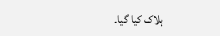ہلاک کیا گیا۔